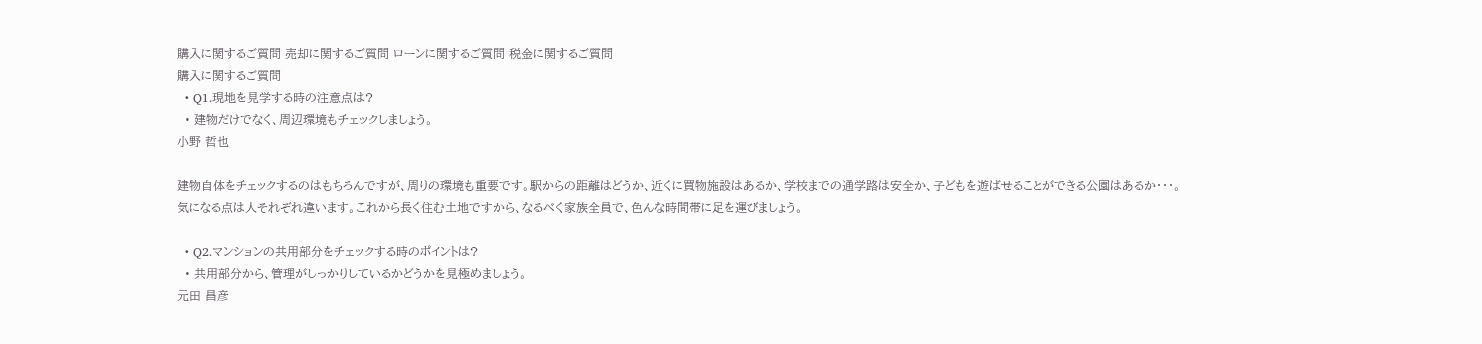購入に関するご質問 売却に関するご質問 ローンに関するご質問 税金に関するご質問
購入に関するご質問
  • Q1.現地を見学する時の注意点は?
  • 建物だけでなく、周辺環境もチェックしましょう。
小野 哲也

建物自体をチェックするのはもちろんですが、周りの環境も重要です。駅からの距離はどうか、近くに買物施設はあるか、学校までの通学路は安全か、子どもを遊ばせることができる公園はあるか・・・。気になる点は人それぞれ違います。これから長く住む土地ですから、なるべく家族全員で、色んな時間帯に足を運びましょう。

  • Q2.マンションの共用部分をチェックする時のポイントは?
  • 共用部分から、管理がしっかりしているかどうかを見極めましょう。
元田 昌彦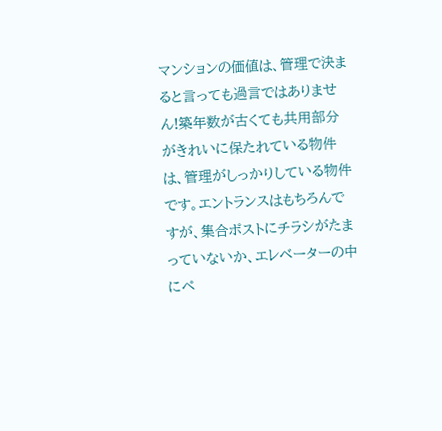マンションの価値は、管理で決まると言っても過言ではありません!築年数が古くても共用部分がきれいに保たれている物件は、管理がしっかりしている物件です。エントランスはもちろんですが、集合ポストにチラシがたまっていないか、エレベーターの中にペ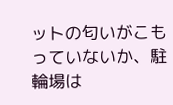ットの匂いがこもっていないか、駐輪場は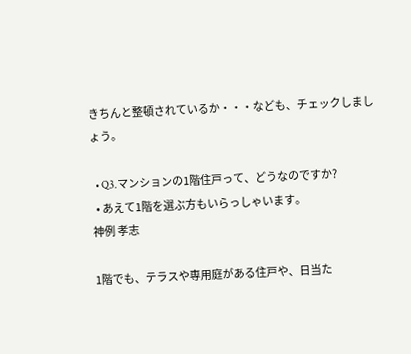きちんと整頓されているか・・・なども、チェックしましょう。

  • Q3.マンションの1階住戸って、どうなのですか?
  • あえて1階を選ぶ方もいらっしゃいます。
神例 孝志

1階でも、テラスや専用庭がある住戸や、日当た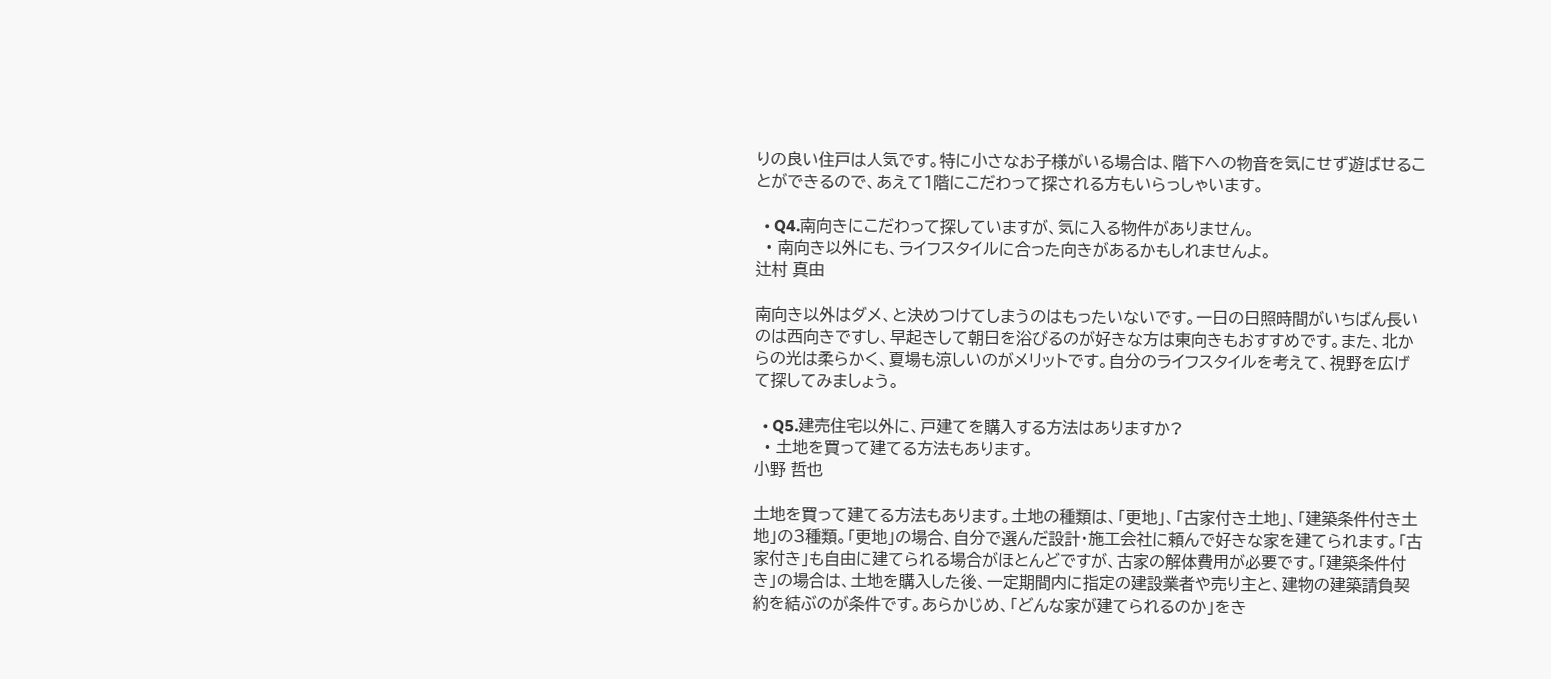りの良い住戸は人気です。特に小さなお子様がいる場合は、階下への物音を気にせず遊ばせることができるので、あえて1階にこだわって探される方もいらっしゃいます。

  • Q4.南向きにこだわって探していますが、気に入る物件がありません。
  • 南向き以外にも、ライフスタイルに合った向きがあるかもしれませんよ。
辻村 真由

南向き以外はダメ、と決めつけてしまうのはもったいないです。一日の日照時間がいちばん長いのは西向きですし、早起きして朝日を浴びるのが好きな方は東向きもおすすめです。また、北からの光は柔らかく、夏場も涼しいのがメリットです。自分のライフスタイルを考えて、視野を広げて探してみましょう。

  • Q5.建売住宅以外に、戸建てを購入する方法はありますか?
  • 土地を買って建てる方法もあります。
小野 哲也

土地を買って建てる方法もあります。土地の種類は、「更地」、「古家付き土地」、「建築条件付き土地」の3種類。「更地」の場合、自分で選んだ設計・施工会社に頼んで好きな家を建てられます。「古家付き」も自由に建てられる場合がほとんどですが、古家の解体費用が必要です。「建築条件付き」の場合は、土地を購入した後、一定期間内に指定の建設業者や売り主と、建物の建築請負契約を結ぶのが条件です。あらかじめ、「どんな家が建てられるのか」をき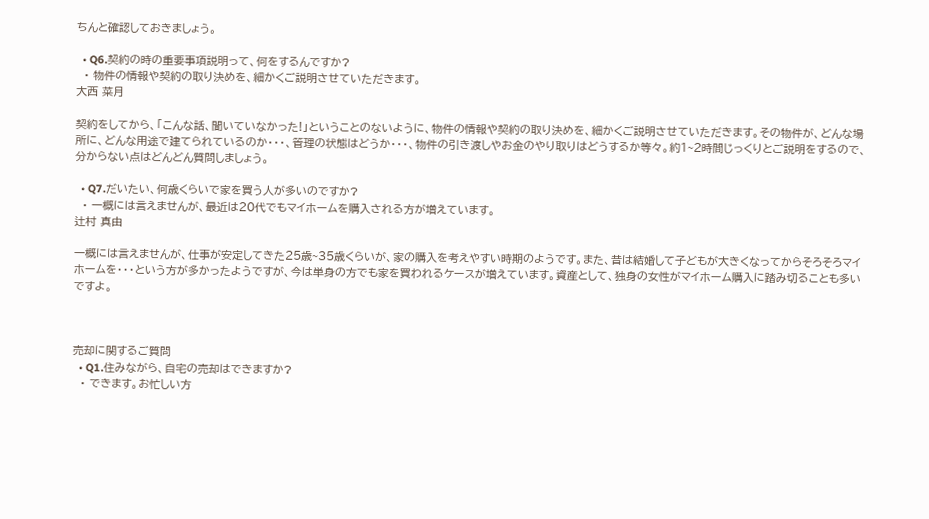ちんと確認しておきましょう。

  • Q6.契約の時の重要事項説明って、何をするんですか?
  • 物件の情報や契約の取り決めを、細かくご説明させていただきます。
大西 菜月

契約をしてから、「こんな話、聞いていなかった!」ということのないように、物件の情報や契約の取り決めを、細かくご説明させていただきます。その物件が、どんな場所に、どんな用途で建てられているのか・・・、管理の状態はどうか・・・、物件の引き渡しやお金のやり取りはどうするか等々。約1~2時間じっくりとご説明をするので、分からない点はどんどん質問しましょう。

  • Q7.だいたい、何歳くらいで家を買う人が多いのですか?
  • 一概には言えませんが、最近は20代でもマイホームを購入される方が増えています。
辻村 真由

一概には言えませんが、仕事が安定してきた25歳~35歳くらいが、家の購入を考えやすい時期のようです。また、昔は結婚して子どもが大きくなってからそろそろマイホームを・・・という方が多かったようですが、今は単身の方でも家を買われるケースが増えています。資産として、独身の女性がマイホーム購入に踏み切ることも多いですよ。



売却に関するご質問
  • Q1.住みながら、自宅の売却はできますか?
  • できます。お忙しい方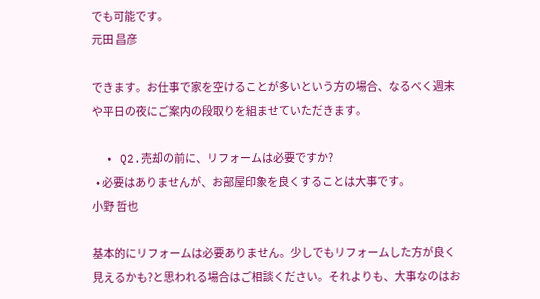でも可能です。
元田 昌彦

できます。お仕事で家を空けることが多いという方の場合、なるべく週末や平日の夜にご案内の段取りを組ませていただきます。

  • Q2.売却の前に、リフォームは必要ですか?
  • 必要はありませんが、お部屋印象を良くすることは大事です。
小野 哲也

基本的にリフォームは必要ありません。少しでもリフォームした方が良く見えるかも?と思われる場合はご相談ください。それよりも、大事なのはお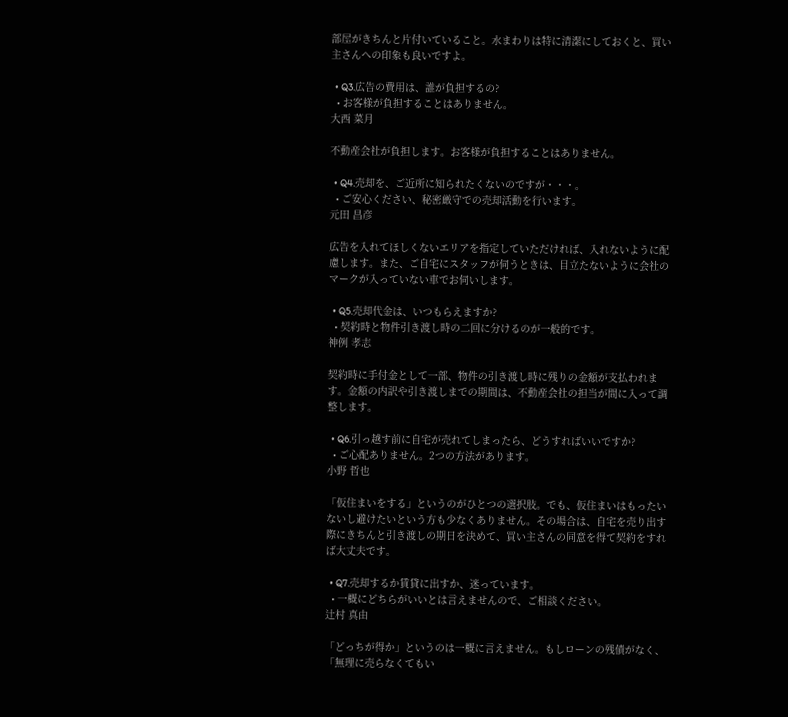部屋がきちんと片付いていること。水まわりは特に清潔にしておくと、買い主さんへの印象も良いですよ。

  • Q3.広告の費用は、誰が負担するの?
  • お客様が負担することはありません。
大西 菜月

不動産会社が負担します。お客様が負担することはありません。

  • Q4.売却を、ご近所に知られたくないのですが・・・。
  • ご安心ください、秘密厳守での売却活動を行います。
元田 昌彦

広告を入れてほしくないエリアを指定していただければ、入れないように配慮します。また、ご自宅にスタッフが伺うときは、目立たないように会社のマークが入っていない車でお伺いします。

  • Q5.売却代金は、いつもらえますか?
  • 契約時と物件引き渡し時の二回に分けるのが一般的です。
神例 孝志

契約時に手付金として一部、物件の引き渡し時に残りの金額が支払われます。金額の内訳や引き渡しまでの期間は、不動産会社の担当が間に入って調整します。

  • Q6.引っ越す前に自宅が売れてしまったら、どうすればいいですか?
  • ご心配ありません。2つの方法があります。
小野 哲也

「仮住まいをする」というのがひとつの選択肢。でも、仮住まいはもったいないし避けたいという方も少なくありません。その場合は、自宅を売り出す際にきちんと引き渡しの期日を決めて、買い主さんの同意を得て契約をすれば大丈夫です。

  • Q7.売却するか賃貸に出すか、迷っています。
  • 一概にどちらがいいとは言えませんので、ご相談ください。
辻村 真由

「どっちが得か」というのは一概に言えません。もしローンの残債がなく、「無理に売らなくてもい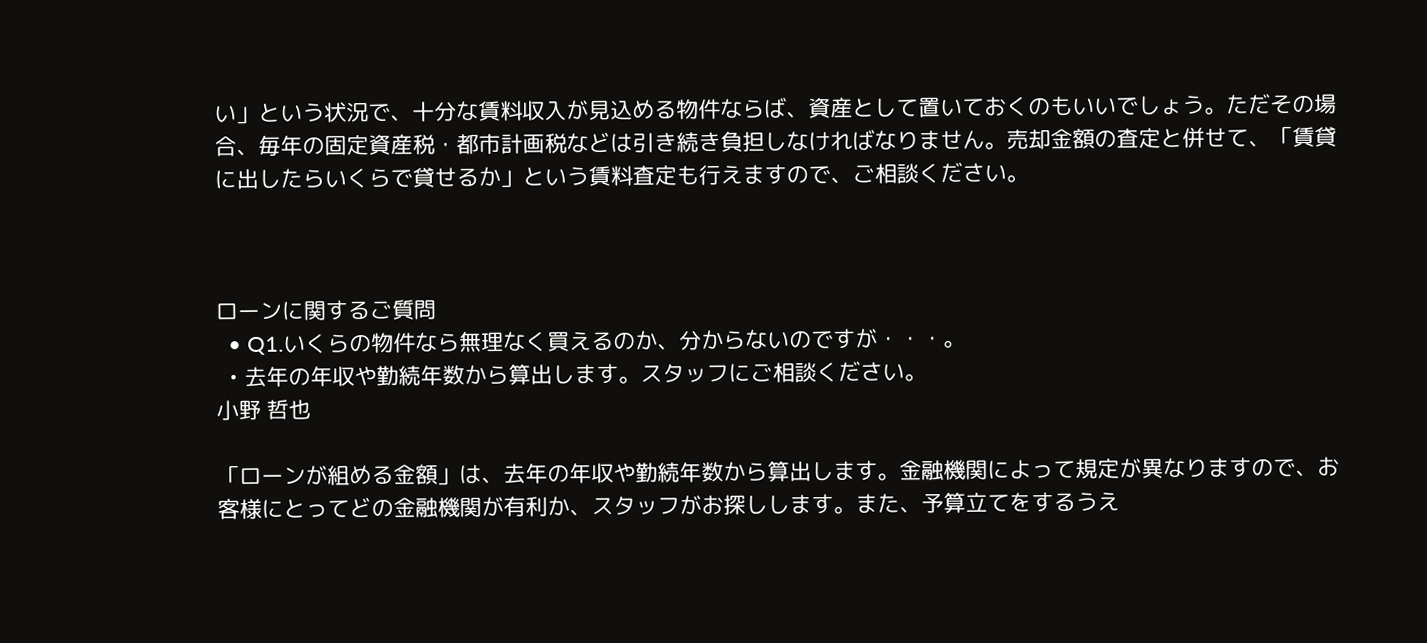い」という状況で、十分な賃料収入が見込める物件ならば、資産として置いておくのもいいでしょう。ただその場合、毎年の固定資産税・都市計画税などは引き続き負担しなければなりません。売却金額の査定と併せて、「賃貸に出したらいくらで貸せるか」という賃料査定も行えますので、ご相談ください。



ローンに関するご質問
  • Q1.いくらの物件なら無理なく買えるのか、分からないのですが・・・。
  • 去年の年収や勤続年数から算出します。スタッフにご相談ください。
小野 哲也

「ローンが組める金額」は、去年の年収や勤続年数から算出します。金融機関によって規定が異なりますので、お客様にとってどの金融機関が有利か、スタッフがお探しします。また、予算立てをするうえ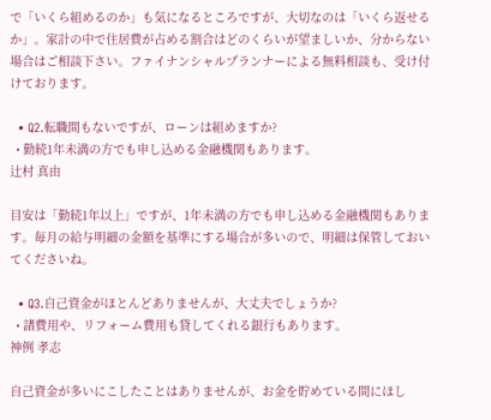で「いくら組めるのか」も気になるところですが、大切なのは「いくら返せるか」。家計の中で住居費が占める割合はどのくらいが望ましいか、分からない場合はご相談下さい。ファイナンシャルプランナーによる無料相談も、受け付けております。

  • Q2.転職間もないですが、ローンは組めますか?
  • 勤続1年未満の方でも申し込める金融機関もあります。
辻村 真由

目安は「勤続1年以上」ですが、1年未満の方でも申し込める金融機関もあります。毎月の給与明細の金額を基準にする場合が多いので、明細は保管しておいてくださいね。

  • Q3.自己資金がほとんどありませんが、大丈夫でしょうか?
  • 諸費用や、リフォーム費用も貸してくれる銀行もあります。
神例 孝志

自己資金が多いにこしたことはありませんが、お金を貯めている間にほし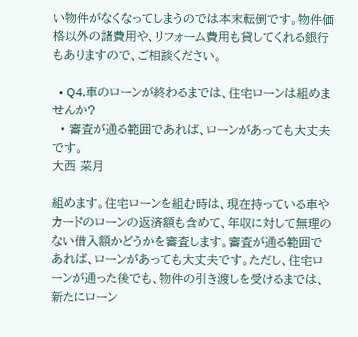い物件がなくなってしまうのでは本末転倒です。物件価格以外の諸費用や、リフォーム費用も貸してくれる銀行もありますので、ご相談ください。

  • Q4.車のローンが終わるまでは、住宅ローンは組めませんか?
  • 審査が通る範囲であれば、ローンがあっても大丈夫です。
大西 菜月

組めます。住宅ローンを組む時は、現在持っている車やカードのローンの返済額も含めて、年収に対して無理のない借入額かどうかを審査します。審査が通る範囲であれば、ローンがあっても大丈夫です。ただし、住宅ローンが通った後でも、物件の引き渡しを受けるまでは、新たにローン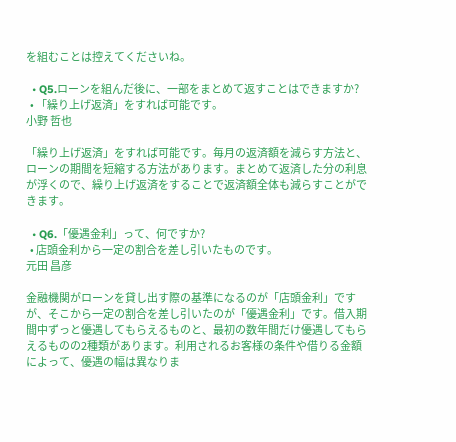を組むことは控えてくださいね。

  • Q5.ローンを組んだ後に、一部をまとめて返すことはできますか?
  • 「繰り上げ返済」をすれば可能です。
小野 哲也

「繰り上げ返済」をすれば可能です。毎月の返済額を減らす方法と、ローンの期間を短縮する方法があります。まとめて返済した分の利息が浮くので、繰り上げ返済をすることで返済額全体も減らすことができます。

  • Q6.「優遇金利」って、何ですか?
  • 店頭金利から一定の割合を差し引いたものです。
元田 昌彦

金融機関がローンを貸し出す際の基準になるのが「店頭金利」ですが、そこから一定の割合を差し引いたのが「優遇金利」です。借入期間中ずっと優遇してもらえるものと、最初の数年間だけ優遇してもらえるものの2種類があります。利用されるお客様の条件や借りる金額によって、優遇の幅は異なりま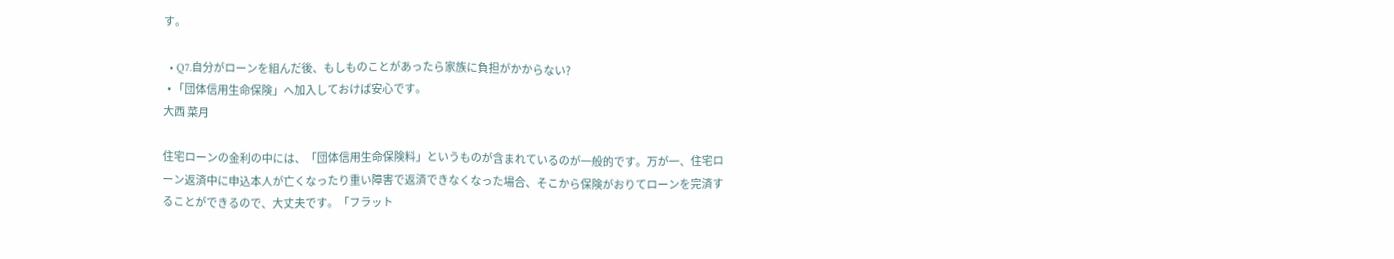す。

  • Q7.自分がローンを組んだ後、もしものことがあったら家族に負担がかからない?
  • 「団体信用生命保険」へ加入しておけば安心です。
大西 菜月

住宅ローンの金利の中には、「団体信用生命保険料」というものが含まれているのが一般的です。万が一、住宅ローン返済中に申込本人が亡くなったり重い障害で返済できなくなった場合、そこから保険がおりてローンを完済することができるので、大丈夫です。「フラット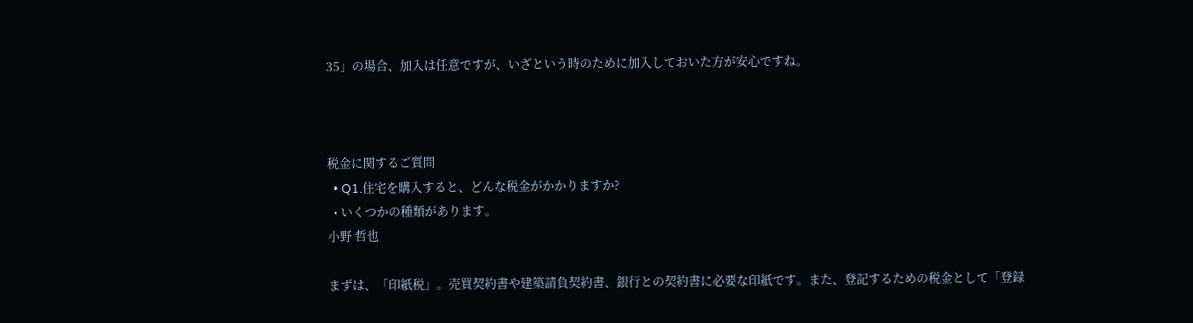35」の場合、加入は任意ですが、いざという時のために加入しておいた方が安心ですね。



税金に関するご質問
  • Q1.住宅を購入すると、どんな税金がかかりますか?
  • いくつかの種類があります。
小野 哲也

まずは、「印紙税」。売買契約書や建築請負契約書、銀行との契約書に必要な印紙です。また、登記するための税金として「登録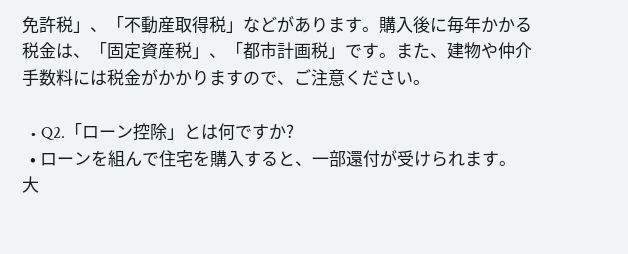免許税」、「不動産取得税」などがあります。購入後に毎年かかる税金は、「固定資産税」、「都市計画税」です。また、建物や仲介手数料には税金がかかりますので、ご注意ください。

  • Q2.「ローン控除」とは何ですか?
  • ローンを組んで住宅を購入すると、一部還付が受けられます。
大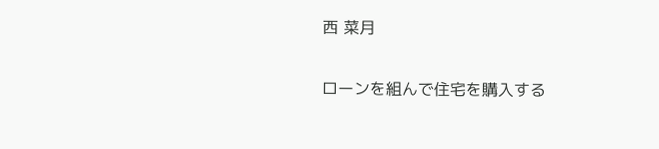西 菜月

ローンを組んで住宅を購入する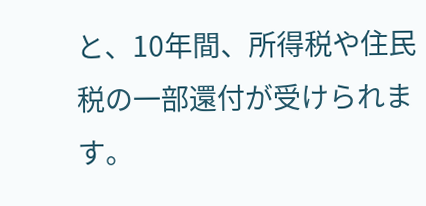と、10年間、所得税や住民税の一部還付が受けられます。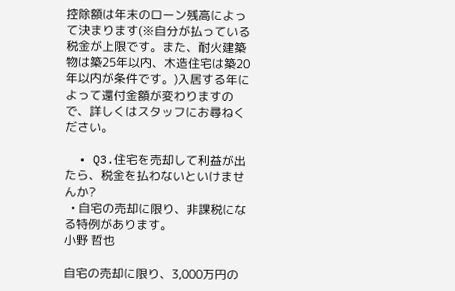控除額は年末のローン残高によって決まります(※自分が払っている税金が上限です。また、耐火建築物は築25年以内、木造住宅は築20年以内が条件です。)入居する年によって還付金額が変わりますので、詳しくはスタッフにお尋ねください。

  • Q3.住宅を売却して利益が出たら、税金を払わないといけませんか?
  • 自宅の売却に限り、非課税になる特例があります。
小野 哲也

自宅の売却に限り、3,000万円の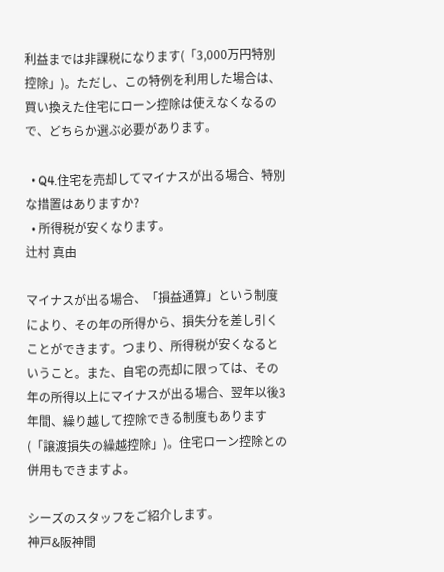利益までは非課税になります(「3,000万円特別控除」)。ただし、この特例を利用した場合は、買い換えた住宅にローン控除は使えなくなるので、どちらか選ぶ必要があります。

  • Q4.住宅を売却してマイナスが出る場合、特別な措置はありますか?
  • 所得税が安くなります。
辻村 真由

マイナスが出る場合、「損益通算」という制度により、その年の所得から、損失分を差し引くことができます。つまり、所得税が安くなるということ。また、自宅の売却に限っては、その年の所得以上にマイナスが出る場合、翌年以後3年間、繰り越して控除できる制度もあります(「譲渡損失の繰越控除」)。住宅ローン控除との併用もできますよ。

シーズのスタッフをご紹介します。
神戸&阪神間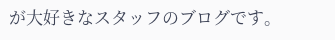が大好きなスタッフのブログです。